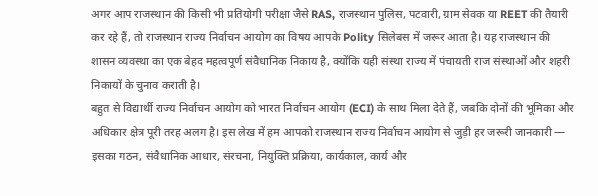अगर आप राजस्थान की किसी भी प्रतियोगी परीक्षा जैसे RAS, राजस्थान पुलिस, पटवारी, ग्राम सेवक या REET की तैयारी कर रहे हैं, तो राजस्थान राज्य निर्वाचन आयोग का विषय आपके Polity सिलेबस में जरूर आता है। यह राजस्थान की शासन व्यवस्था का एक बेहद महत्वपूर्ण संवैधानिक निकाय है, क्योंकि यही संस्था राज्य में पंचायती राज संस्थाओं और शहरी निकायों के चुनाव कराती है।
बहुत से विद्यार्थी राज्य निर्वाचन आयोग को भारत निर्वाचन आयोग (ECI) के साथ मिला देते हैं, जबकि दोनों की भूमिका और अधिकार क्षेत्र पूरी तरह अलग है। इस लेख में हम आपको राजस्थान राज्य निर्वाचन आयोग से जुड़ी हर जरूरी जानकारी — इसका गठन, संवैधानिक आधार, संरचना, नियुक्ति प्रक्रिया, कार्यकाल, कार्य और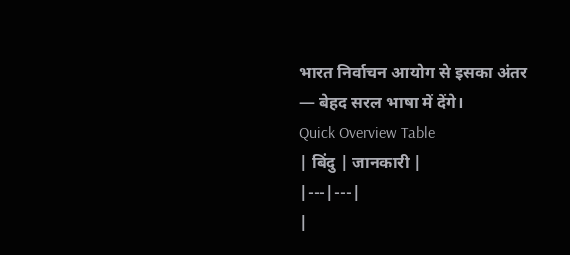भारत निर्वाचन आयोग से इसका अंतर — बेहद सरल भाषा में देंगे।
Quick Overview Table
| बिंदु | जानकारी |
|---|---|
|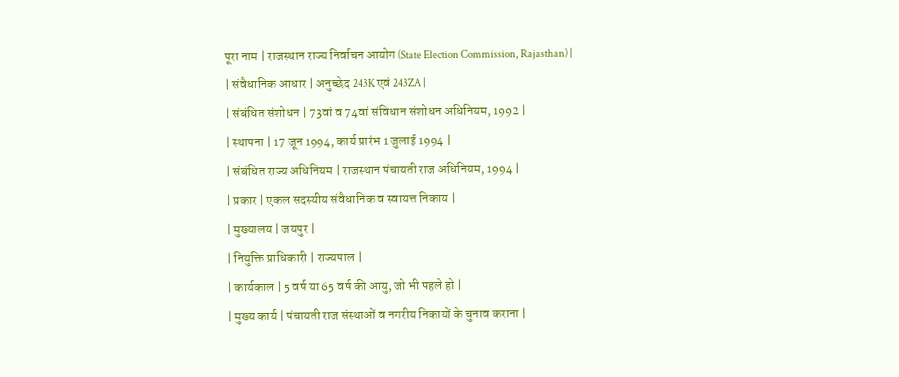पूरा नाम | राजस्थान राज्य निर्वाचन आयोग (State Election Commission, Rajasthan) |
| संवैधानिक आधार | अनुच्छेद 243K एवं 243ZA |
| संबंधित संशोधन | 73वां व 74वां संविधान संशोधन अधिनियम, 1992 |
| स्थापना | 17 जून 1994, कार्य प्रारंभ 1 जुलाई 1994 |
| संबंधित राज्य अधिनियम | राजस्थान पंचायती राज अधिनियम, 1994 |
| प्रकार | एकल सदस्यीय संवैधानिक व स्वायत्त निकाय |
| मुख्यालय | जयपुर |
| नियुक्ति प्राधिकारी | राज्यपाल |
| कार्यकाल | 5 वर्ष या 65 वर्ष की आयु, जो भी पहले हो |
| मुख्य कार्य | पंचायती राज संस्थाओं व नगरीय निकायों के चुनाव कराना |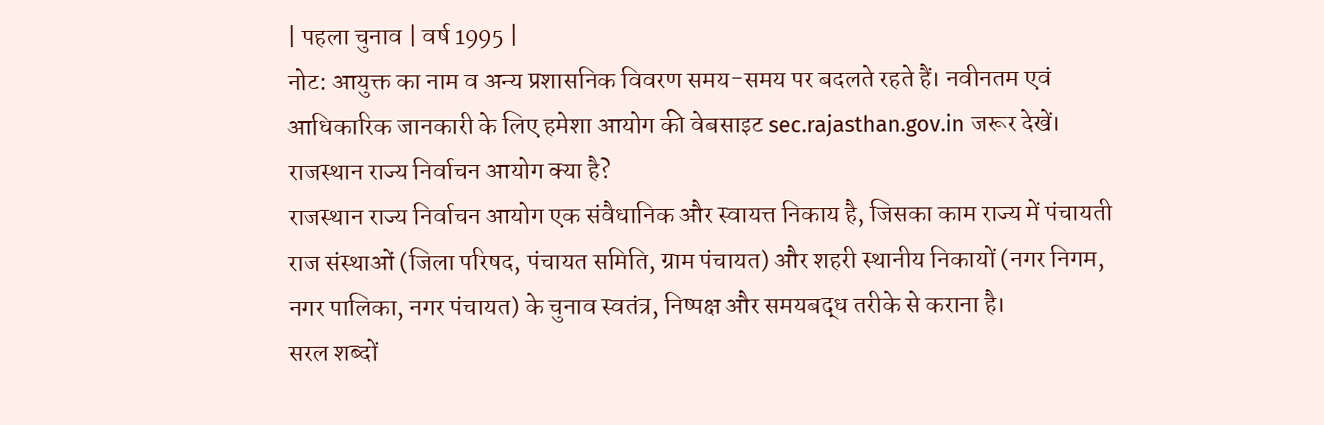| पहला चुनाव | वर्ष 1995 |
नोट: आयुक्त का नाम व अन्य प्रशासनिक विवरण समय-समय पर बदलते रहते हैं। नवीनतम एवं आधिकारिक जानकारी के लिए हमेशा आयोग की वेबसाइट sec.rajasthan.gov.in जरूर देखें।
राजस्थान राज्य निर्वाचन आयोग क्या है?
राजस्थान राज्य निर्वाचन आयोग एक संवैधानिक और स्वायत्त निकाय है, जिसका काम राज्य में पंचायती राज संस्थाओं (जिला परिषद, पंचायत समिति, ग्राम पंचायत) और शहरी स्थानीय निकायों (नगर निगम, नगर पालिका, नगर पंचायत) के चुनाव स्वतंत्र, निष्पक्ष और समयबद्ध तरीके से कराना है।
सरल शब्दों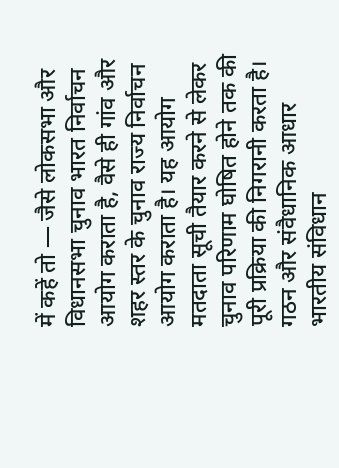में कहें तो — जैसे लोकसभा और विधानसभा चुनाव भारत निर्वाचन आयोग कराता है, वैसे ही गांव और शहर स्तर के चुनाव राज्य निर्वाचन आयोग कराता है। यह आयोग मतदाता सूची तैयार करने से लेकर चुनाव परिणाम घोषित होने तक की पूरी प्रक्रिया की निगरानी करता है।
गठन और संवैधानिक आधार
भारतीय संविधान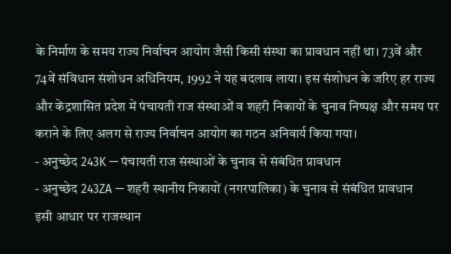के निर्माण के समय राज्य निर्वाचन आयोग जैसी किसी संस्था का प्रावधान नहीं था। 73वें और 74वें संविधान संशोधन अधिनियम, 1992 ने यह बदलाव लाया। इस संशोधन के जरिए हर राज्य और केंद्रशासित प्रदेश में पंचायती राज संस्थाओं व शहरी निकायों के चुनाव निष्पक्ष और समय पर कराने के लिए अलग से राज्य निर्वाचन आयोग का गठन अनिवार्य किया गया।
- अनुच्छेद 243K — पंचायती राज संस्थाओं के चुनाव से संबंधित प्रावधान
- अनुच्छेद 243ZA — शहरी स्थानीय निकायों (नगरपालिका) के चुनाव से संबंधित प्रावधान
इसी आधार पर राजस्थान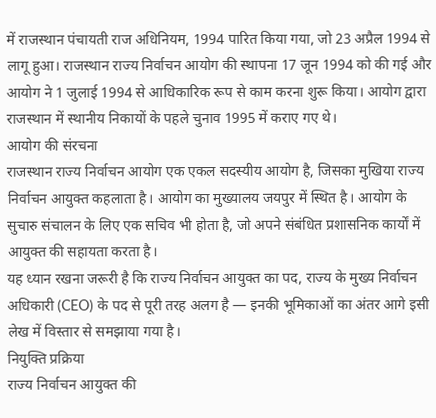में राजस्थान पंचायती राज अधिनियम, 1994 पारित किया गया, जो 23 अप्रैल 1994 से लागू हुआ। राजस्थान राज्य निर्वाचन आयोग की स्थापना 17 जून 1994 को की गई और आयोग ने 1 जुलाई 1994 से आधिकारिक रूप से काम करना शुरू किया। आयोग द्वारा राजस्थान में स्थानीय निकायों के पहले चुनाव 1995 में कराए गए थे।
आयोग की संरचना
राजस्थान राज्य निर्वाचन आयोग एक एकल सदस्यीय आयोग है, जिसका मुखिया राज्य निर्वाचन आयुक्त कहलाता है। आयोग का मुख्यालय जयपुर में स्थित है। आयोग के सुचारु संचालन के लिए एक सचिव भी होता है, जो अपने संबंधित प्रशासनिक कार्यों में आयुक्त की सहायता करता है।
यह ध्यान रखना जरूरी है कि राज्य निर्वाचन आयुक्त का पद, राज्य के मुख्य निर्वाचन अधिकारी (CEO) के पद से पूरी तरह अलग है — इनकी भूमिकाओं का अंतर आगे इसी लेख में विस्तार से समझाया गया है।
नियुक्ति प्रक्रिया
राज्य निर्वाचन आयुक्त की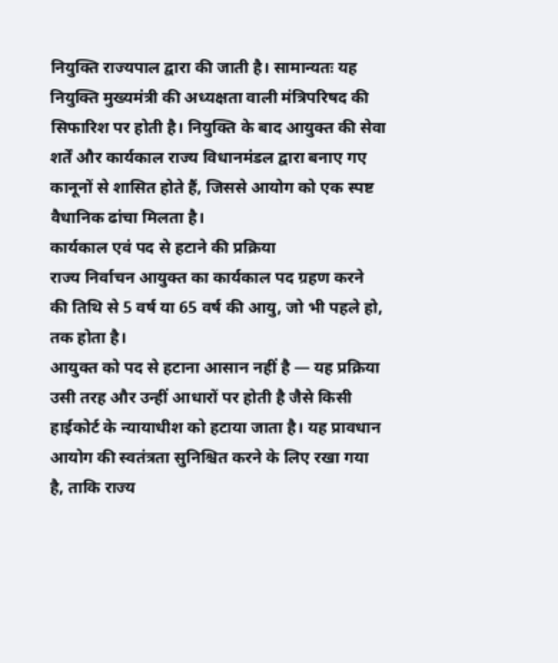नियुक्ति राज्यपाल द्वारा की जाती है। सामान्यतः यह नियुक्ति मुख्यमंत्री की अध्यक्षता वाली मंत्रिपरिषद की सिफारिश पर होती है। नियुक्ति के बाद आयुक्त की सेवा शर्तें और कार्यकाल राज्य विधानमंडल द्वारा बनाए गए कानूनों से शासित होते हैं, जिससे आयोग को एक स्पष्ट वैधानिक ढांचा मिलता है।
कार्यकाल एवं पद से हटाने की प्रक्रिया
राज्य निर्वाचन आयुक्त का कार्यकाल पद ग्रहण करने की तिथि से 5 वर्ष या 65 वर्ष की आयु, जो भी पहले हो, तक होता है।
आयुक्त को पद से हटाना आसान नहीं है — यह प्रक्रिया उसी तरह और उन्हीं आधारों पर होती है जैसे किसी हाईकोर्ट के न्यायाधीश को हटाया जाता है। यह प्रावधान आयोग की स्वतंत्रता सुनिश्चित करने के लिए रखा गया है, ताकि राज्य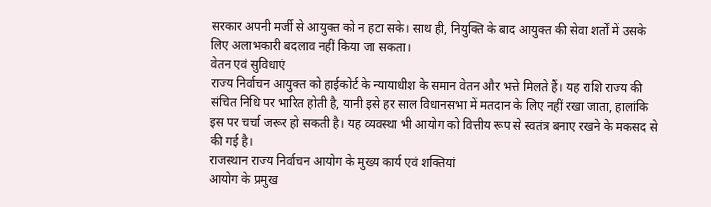सरकार अपनी मर्जी से आयुक्त को न हटा सके। साथ ही, नियुक्ति के बाद आयुक्त की सेवा शर्तों में उसके लिए अलाभकारी बदलाव नहीं किया जा सकता।
वेतन एवं सुविधाएं
राज्य निर्वाचन आयुक्त को हाईकोर्ट के न्यायाधीश के समान वेतन और भत्ते मिलते हैं। यह राशि राज्य की संचित निधि पर भारित होती है, यानी इसे हर साल विधानसभा में मतदान के लिए नहीं रखा जाता, हालांकि इस पर चर्चा जरूर हो सकती है। यह व्यवस्था भी आयोग को वित्तीय रूप से स्वतंत्र बनाए रखने के मकसद से की गई है।
राजस्थान राज्य निर्वाचन आयोग के मुख्य कार्य एवं शक्तियां
आयोग के प्रमुख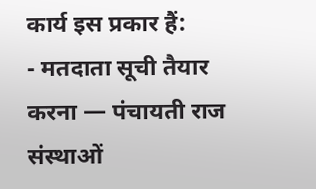कार्य इस प्रकार हैं:
- मतदाता सूची तैयार करना — पंचायती राज संस्थाओं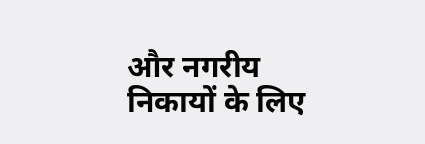और नगरीय निकायों के लिए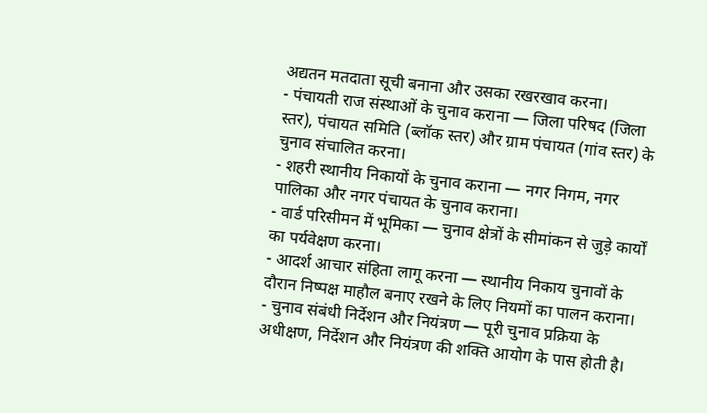अद्यतन मतदाता सूची बनाना और उसका रखरखाव करना।
- पंचायती राज संस्थाओं के चुनाव कराना — जिला परिषद (जिला स्तर), पंचायत समिति (ब्लॉक स्तर) और ग्राम पंचायत (गांव स्तर) के चुनाव संचालित करना।
- शहरी स्थानीय निकायों के चुनाव कराना — नगर निगम, नगर पालिका और नगर पंचायत के चुनाव कराना।
- वार्ड परिसीमन में भूमिका — चुनाव क्षेत्रों के सीमांकन से जुड़े कार्यों का पर्यवेक्षण करना।
- आदर्श आचार संहिता लागू करना — स्थानीय निकाय चुनावों के दौरान निष्पक्ष माहौल बनाए रखने के लिए नियमों का पालन कराना।
- चुनाव संबंधी निर्देशन और नियंत्रण — पूरी चुनाव प्रक्रिया के अधीक्षण, निर्देशन और नियंत्रण की शक्ति आयोग के पास होती है।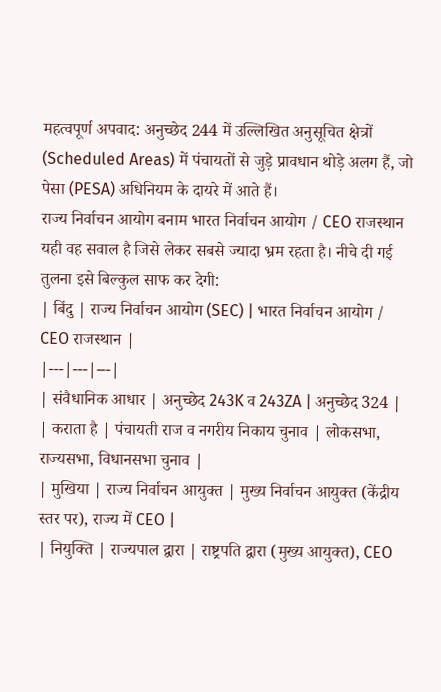महत्वपूर्ण अपवाद: अनुच्छेद 244 में उल्लिखित अनुसूचित क्षेत्रों (Scheduled Areas) में पंचायतों से जुड़े प्रावधान थोड़े अलग हैं, जो पेसा (PESA) अधिनियम के दायरे में आते हैं।
राज्य निर्वाचन आयोग बनाम भारत निर्वाचन आयोग / CEO राजस्थान
यही वह सवाल है जिसे लेकर सबसे ज्यादा भ्रम रहता है। नीचे दी गई तुलना इसे बिल्कुल साफ कर देगी:
| बिंदु | राज्य निर्वाचन आयोग (SEC) | भारत निर्वाचन आयोग / CEO राजस्थान |
|---|---|---|
| संवैधानिक आधार | अनुच्छेद 243K व 243ZA | अनुच्छेद 324 |
| कराता है | पंचायती राज व नगरीय निकाय चुनाव | लोकसभा, राज्यसभा, विधानसभा चुनाव |
| मुखिया | राज्य निर्वाचन आयुक्त | मुख्य निर्वाचन आयुक्त (केंद्रीय स्तर पर), राज्य में CEO |
| नियुक्ति | राज्यपाल द्वारा | राष्ट्रपति द्वारा (मुख्य आयुक्त), CEO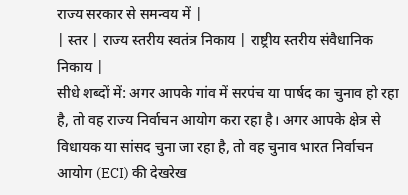राज्य सरकार से समन्वय में |
| स्तर | राज्य स्तरीय स्वतंत्र निकाय | राष्ट्रीय स्तरीय संवैधानिक निकाय |
सीधे शब्दों में: अगर आपके गांव में सरपंच या पार्षद का चुनाव हो रहा है, तो वह राज्य निर्वाचन आयोग करा रहा है। अगर आपके क्षेत्र से विधायक या सांसद चुना जा रहा है, तो वह चुनाव भारत निर्वाचन आयोग (ECI) की देखरेख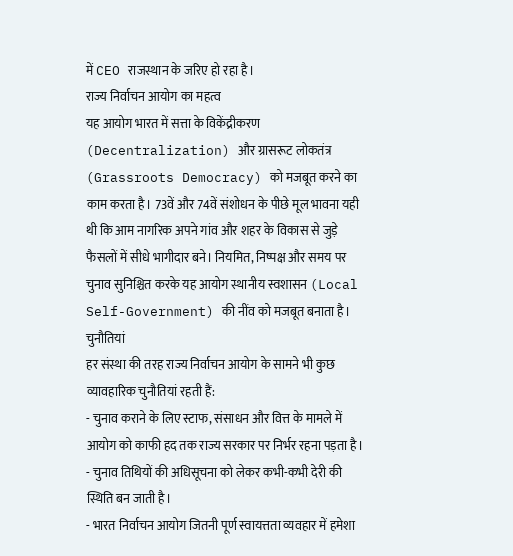में CEO राजस्थान के जरिए हो रहा है।
राज्य निर्वाचन आयोग का महत्व
यह आयोग भारत में सत्ता के विकेंद्रीकरण (Decentralization) और ग्रासरूट लोकतंत्र (Grassroots Democracy) को मजबूत करने का काम करता है। 73वें और 74वें संशोधन के पीछे मूल भावना यही थी कि आम नागरिक अपने गांव और शहर के विकास से जुड़े फैसलों में सीधे भागीदार बने। नियमित, निष्पक्ष और समय पर चुनाव सुनिश्चित करके यह आयोग स्थानीय स्वशासन (Local Self-Government) की नींव को मजबूत बनाता है।
चुनौतियां
हर संस्था की तरह राज्य निर्वाचन आयोग के सामने भी कुछ व्यावहारिक चुनौतियां रहती हैं:
- चुनाव कराने के लिए स्टाफ, संसाधन और वित्त के मामले में आयोग को काफी हद तक राज्य सरकार पर निर्भर रहना पड़ता है।
- चुनाव तिथियों की अधिसूचना को लेकर कभी-कभी देरी की स्थिति बन जाती है।
- भारत निर्वाचन आयोग जितनी पूर्ण स्वायत्तता व्यवहार में हमेशा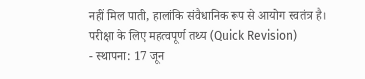नहीं मिल पाती, हालांकि संवैधानिक रूप से आयोग स्वतंत्र है।
परीक्षा के लिए महत्वपूर्ण तथ्य (Quick Revision)
- स्थापना: 17 जून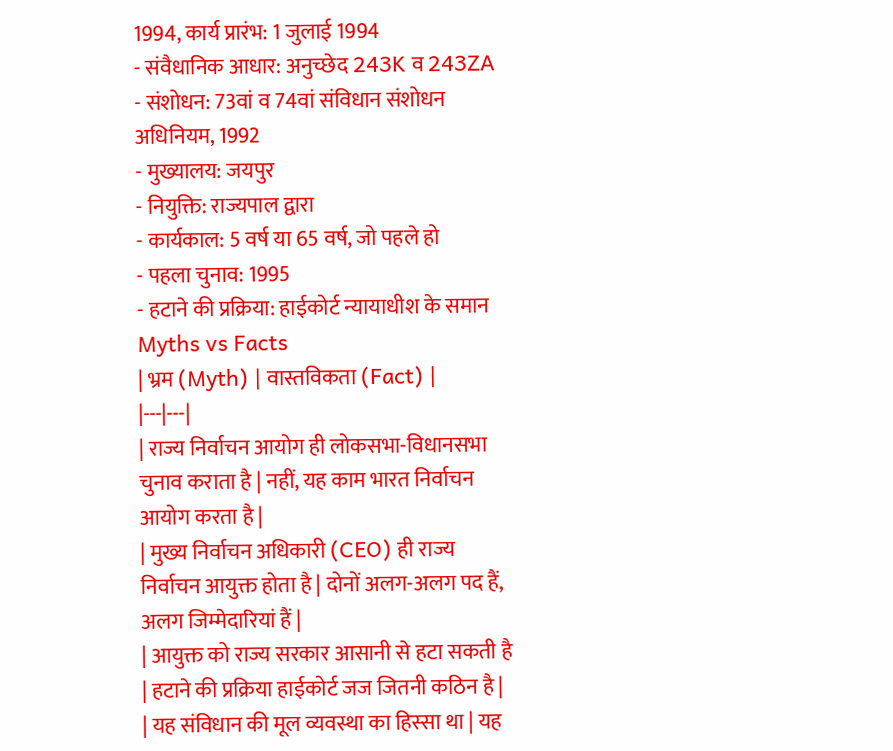1994, कार्य प्रारंभ: 1 जुलाई 1994
- संवैधानिक आधार: अनुच्छेद 243K व 243ZA
- संशोधन: 73वां व 74वां संविधान संशोधन अधिनियम, 1992
- मुख्यालय: जयपुर
- नियुक्ति: राज्यपाल द्वारा
- कार्यकाल: 5 वर्ष या 65 वर्ष, जो पहले हो
- पहला चुनाव: 1995
- हटाने की प्रक्रिया: हाईकोर्ट न्यायाधीश के समान
Myths vs Facts
| भ्रम (Myth) | वास्तविकता (Fact) |
|---|---|
| राज्य निर्वाचन आयोग ही लोकसभा-विधानसभा चुनाव कराता है | नहीं, यह काम भारत निर्वाचन आयोग करता है |
| मुख्य निर्वाचन अधिकारी (CEO) ही राज्य निर्वाचन आयुक्त होता है | दोनों अलग-अलग पद हैं, अलग जिम्मेदारियां हैं |
| आयुक्त को राज्य सरकार आसानी से हटा सकती है | हटाने की प्रक्रिया हाईकोर्ट जज जितनी कठिन है |
| यह संविधान की मूल व्यवस्था का हिस्सा था | यह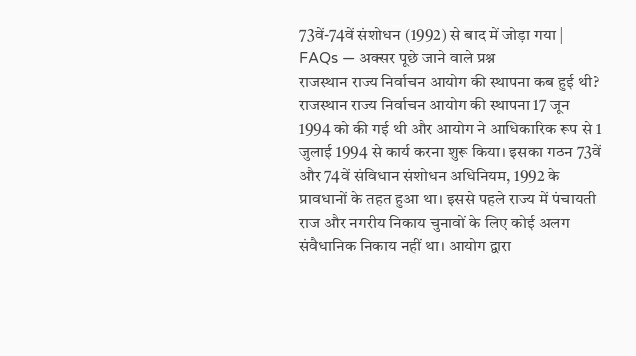73वें-74वें संशोधन (1992) से बाद में जोड़ा गया |
FAQs — अक्सर पूछे जाने वाले प्रश्न
राजस्थान राज्य निर्वाचन आयोग की स्थापना कब हुई थी?
राजस्थान राज्य निर्वाचन आयोग की स्थापना 17 जून 1994 को की गई थी और आयोग ने आधिकारिक रूप से 1 जुलाई 1994 से कार्य करना शुरू किया। इसका गठन 73वें और 74वें संविधान संशोधन अधिनियम, 1992 के प्रावधानों के तहत हुआ था। इससे पहले राज्य में पंचायती राज और नगरीय निकाय चुनावों के लिए कोई अलग संवैधानिक निकाय नहीं था। आयोग द्वारा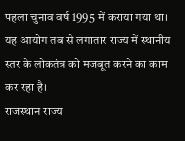पहला चुनाव वर्ष 1995 में कराया गया था। यह आयोग तब से लगातार राज्य में स्थानीय स्तर के लोकतंत्र को मजबूत करने का काम कर रहा है।
राजस्थान राज्य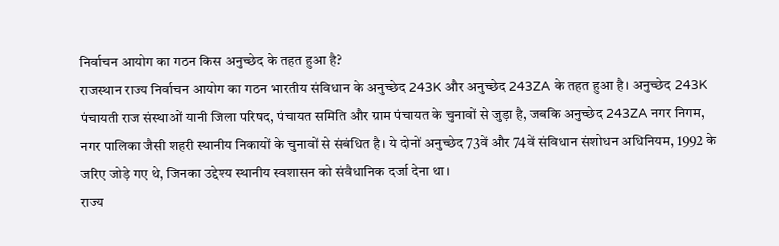निर्वाचन आयोग का गठन किस अनुच्छेद के तहत हुआ है?
राजस्थान राज्य निर्वाचन आयोग का गठन भारतीय संविधान के अनुच्छेद 243K और अनुच्छेद 243ZA के तहत हुआ है। अनुच्छेद 243K पंचायती राज संस्थाओं यानी जिला परिषद, पंचायत समिति और ग्राम पंचायत के चुनावों से जुड़ा है, जबकि अनुच्छेद 243ZA नगर निगम, नगर पालिका जैसी शहरी स्थानीय निकायों के चुनावों से संबंधित है। ये दोनों अनुच्छेद 73वें और 74वें संविधान संशोधन अधिनियम, 1992 के जरिए जोड़े गए थे, जिनका उद्देश्य स्थानीय स्वशासन को संवैधानिक दर्जा देना था।
राज्य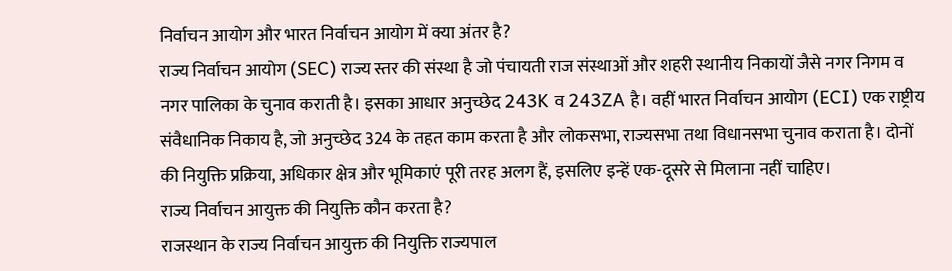निर्वाचन आयोग और भारत निर्वाचन आयोग में क्या अंतर है?
राज्य निर्वाचन आयोग (SEC) राज्य स्तर की संस्था है जो पंचायती राज संस्थाओं और शहरी स्थानीय निकायों जैसे नगर निगम व नगर पालिका के चुनाव कराती है। इसका आधार अनुच्छेद 243K व 243ZA है। वहीं भारत निर्वाचन आयोग (ECI) एक राष्ट्रीय संवैधानिक निकाय है, जो अनुच्छेद 324 के तहत काम करता है और लोकसभा, राज्यसभा तथा विधानसभा चुनाव कराता है। दोनों की नियुक्ति प्रक्रिया, अधिकार क्षेत्र और भूमिकाएं पूरी तरह अलग हैं, इसलिए इन्हें एक-दूसरे से मिलाना नहीं चाहिए।
राज्य निर्वाचन आयुक्त की नियुक्ति कौन करता है?
राजस्थान के राज्य निर्वाचन आयुक्त की नियुक्ति राज्यपाल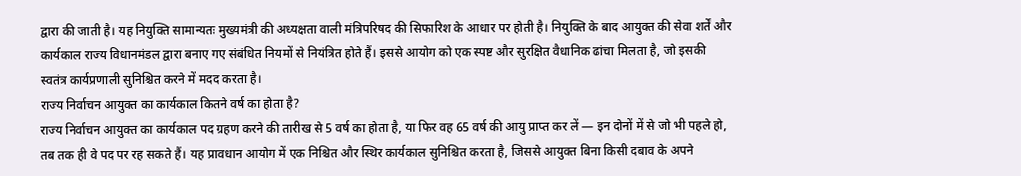द्वारा की जाती है। यह नियुक्ति सामान्यतः मुख्यमंत्री की अध्यक्षता वाली मंत्रिपरिषद की सिफारिश के आधार पर होती है। नियुक्ति के बाद आयुक्त की सेवा शर्तें और कार्यकाल राज्य विधानमंडल द्वारा बनाए गए संबंधित नियमों से नियंत्रित होते हैं। इससे आयोग को एक स्पष्ट और सुरक्षित वैधानिक ढांचा मिलता है, जो इसकी स्वतंत्र कार्यप्रणाली सुनिश्चित करने में मदद करता है।
राज्य निर्वाचन आयुक्त का कार्यकाल कितने वर्ष का होता है?
राज्य निर्वाचन आयुक्त का कार्यकाल पद ग्रहण करने की तारीख से 5 वर्ष का होता है, या फिर वह 65 वर्ष की आयु प्राप्त कर लें — इन दोनों में से जो भी पहले हो, तब तक ही वे पद पर रह सकते हैं। यह प्रावधान आयोग में एक निश्चित और स्थिर कार्यकाल सुनिश्चित करता है, जिससे आयुक्त बिना किसी दबाव के अपने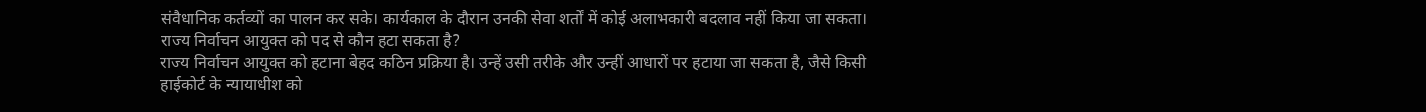संवैधानिक कर्तव्यों का पालन कर सके। कार्यकाल के दौरान उनकी सेवा शर्तों में कोई अलाभकारी बदलाव नहीं किया जा सकता।
राज्य निर्वाचन आयुक्त को पद से कौन हटा सकता है?
राज्य निर्वाचन आयुक्त को हटाना बेहद कठिन प्रक्रिया है। उन्हें उसी तरीके और उन्हीं आधारों पर हटाया जा सकता है, जैसे किसी हाईकोर्ट के न्यायाधीश को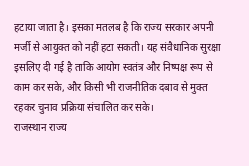हटाया जाता है। इसका मतलब है कि राज्य सरकार अपनी मर्जी से आयुक्त को नहीं हटा सकती। यह संवैधानिक सुरक्षा इसलिए दी गई है ताकि आयोग स्वतंत्र और निष्पक्ष रूप से काम कर सके, और किसी भी राजनीतिक दबाव से मुक्त रहकर चुनाव प्रक्रिया संचालित कर सके।
राजस्थान राज्य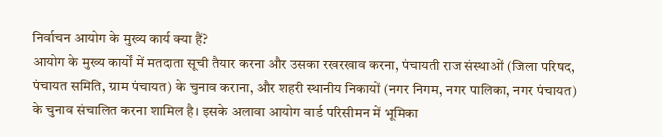निर्वाचन आयोग के मुख्य कार्य क्या हैं?
आयोग के मुख्य कार्यों में मतदाता सूची तैयार करना और उसका रखरखाव करना, पंचायती राज संस्थाओं (जिला परिषद, पंचायत समिति, ग्राम पंचायत) के चुनाव कराना, और शहरी स्थानीय निकायों (नगर निगम, नगर पालिका, नगर पंचायत) के चुनाव संचालित करना शामिल है। इसके अलावा आयोग वार्ड परिसीमन में भूमिका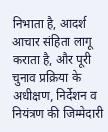निभाता है, आदर्श आचार संहिता लागू कराता है, और पूरी चुनाव प्रक्रिया के अधीक्षण, निर्देशन व नियंत्रण की जिम्मेदारी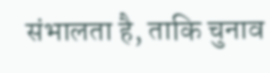संभालता है, ताकि चुनाव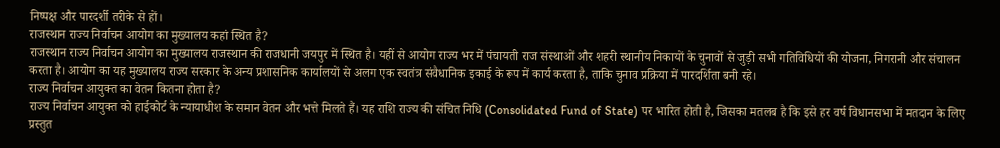निष्पक्ष और पारदर्शी तरीके से हों।
राजस्थान राज्य निर्वाचन आयोग का मुख्यालय कहां स्थित है?
राजस्थान राज्य निर्वाचन आयोग का मुख्यालय राजस्थान की राजधानी जयपुर में स्थित है। यहीं से आयोग राज्य भर में पंचायती राज संस्थाओं और शहरी स्थानीय निकायों के चुनावों से जुड़ी सभी गतिविधियों की योजना, निगरानी और संचालन करता है। आयोग का यह मुख्यालय राज्य सरकार के अन्य प्रशासनिक कार्यालयों से अलग एक स्वतंत्र संवैधानिक इकाई के रूप में कार्य करता है, ताकि चुनाव प्रक्रिया में पारदर्शिता बनी रहे।
राज्य निर्वाचन आयुक्त का वेतन कितना होता है?
राज्य निर्वाचन आयुक्त को हाईकोर्ट के न्यायाधीश के समान वेतन और भत्ते मिलते हैं। यह राशि राज्य की संचित निधि (Consolidated Fund of State) पर भारित होती है, जिसका मतलब है कि इसे हर वर्ष विधानसभा में मतदान के लिए प्रस्तुत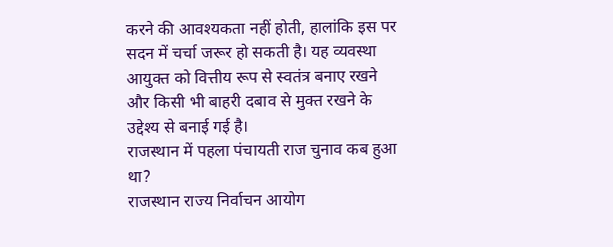करने की आवश्यकता नहीं होती, हालांकि इस पर सदन में चर्चा जरूर हो सकती है। यह व्यवस्था आयुक्त को वित्तीय रूप से स्वतंत्र बनाए रखने और किसी भी बाहरी दबाव से मुक्त रखने के उद्देश्य से बनाई गई है।
राजस्थान में पहला पंचायती राज चुनाव कब हुआ था?
राजस्थान राज्य निर्वाचन आयोग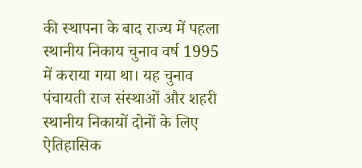की स्थापना के बाद राज्य में पहला स्थानीय निकाय चुनाव वर्ष 1995 में कराया गया था। यह चुनाव पंचायती राज संस्थाओं और शहरी स्थानीय निकायों दोनों के लिए ऐतिहासिक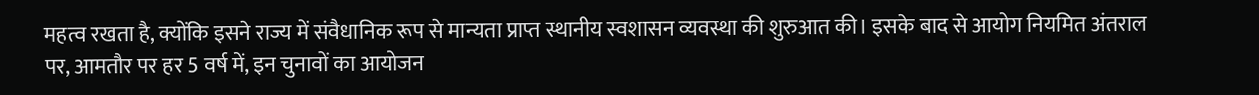महत्व रखता है, क्योंकि इसने राज्य में संवैधानिक रूप से मान्यता प्राप्त स्थानीय स्वशासन व्यवस्था की शुरुआत की। इसके बाद से आयोग नियमित अंतराल पर, आमतौर पर हर 5 वर्ष में, इन चुनावों का आयोजन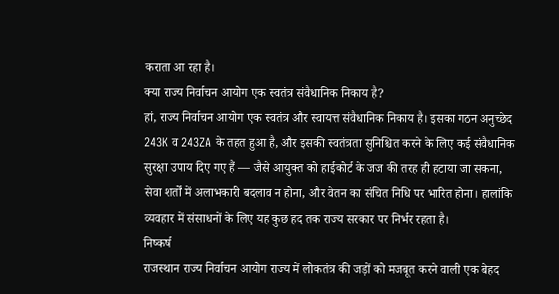कराता आ रहा है।
क्या राज्य निर्वाचन आयोग एक स्वतंत्र संवैधानिक निकाय है?
हां, राज्य निर्वाचन आयोग एक स्वतंत्र और स्वायत्त संवैधानिक निकाय है। इसका गठन अनुच्छेद 243K व 243ZA के तहत हुआ है, और इसकी स्वतंत्रता सुनिश्चित करने के लिए कई संवैधानिक सुरक्षा उपाय दिए गए हैं — जैसे आयुक्त को हाईकोर्ट के जज की तरह ही हटाया जा सकना, सेवा शर्तों में अलाभकारी बदलाव न होना, और वेतन का संचित निधि पर भारित होना। हालांकि व्यवहार में संसाधनों के लिए यह कुछ हद तक राज्य सरकार पर निर्भर रहता है।
निष्कर्ष
राजस्थान राज्य निर्वाचन आयोग राज्य में लोकतंत्र की जड़ों को मजबूत करने वाली एक बेहद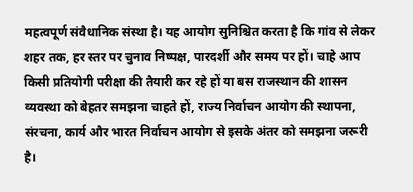महत्वपूर्ण संवैधानिक संस्था है। यह आयोग सुनिश्चित करता है कि गांव से लेकर शहर तक, हर स्तर पर चुनाव निष्पक्ष, पारदर्शी और समय पर हों। चाहे आप किसी प्रतियोगी परीक्षा की तैयारी कर रहे हों या बस राजस्थान की शासन व्यवस्था को बेहतर समझना चाहते हों, राज्य निर्वाचन आयोग की स्थापना, संरचना, कार्य और भारत निर्वाचन आयोग से इसके अंतर को समझना जरूरी है।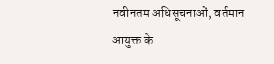नवीनतम अधिसूचनाओं, वर्तमान आयुक्त के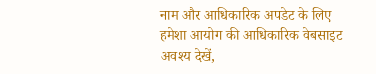नाम और आधिकारिक अपडेट के लिए हमेशा आयोग की आधिकारिक वेबसाइट अवश्य देखें,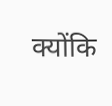क्योंकि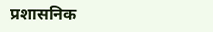प्रशासनिक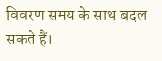विवरण समय के साथ बदल सकते हैं।